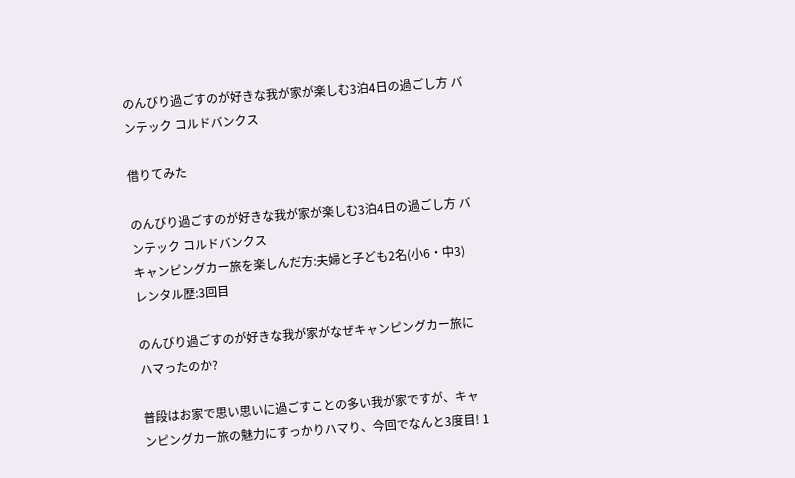のんびり過ごすのが好きな我が家が楽しむ3泊4日の過ごし方 バンテック コルドバンクス

借りてみた

のんびり過ごすのが好きな我が家が楽しむ3泊4日の過ごし方 バンテック コルドバンクス
キャンピングカー旅を楽しんだ方:夫婦と子ども2名(小6・中3)
レンタル歴:3回目

のんびり過ごすのが好きな我が家がなぜキャンピングカー旅にハマったのか?

普段はお家で思い思いに過ごすことの多い我が家ですが、キャンピングカー旅の魅力にすっかりハマり、今回でなんと3度目! 1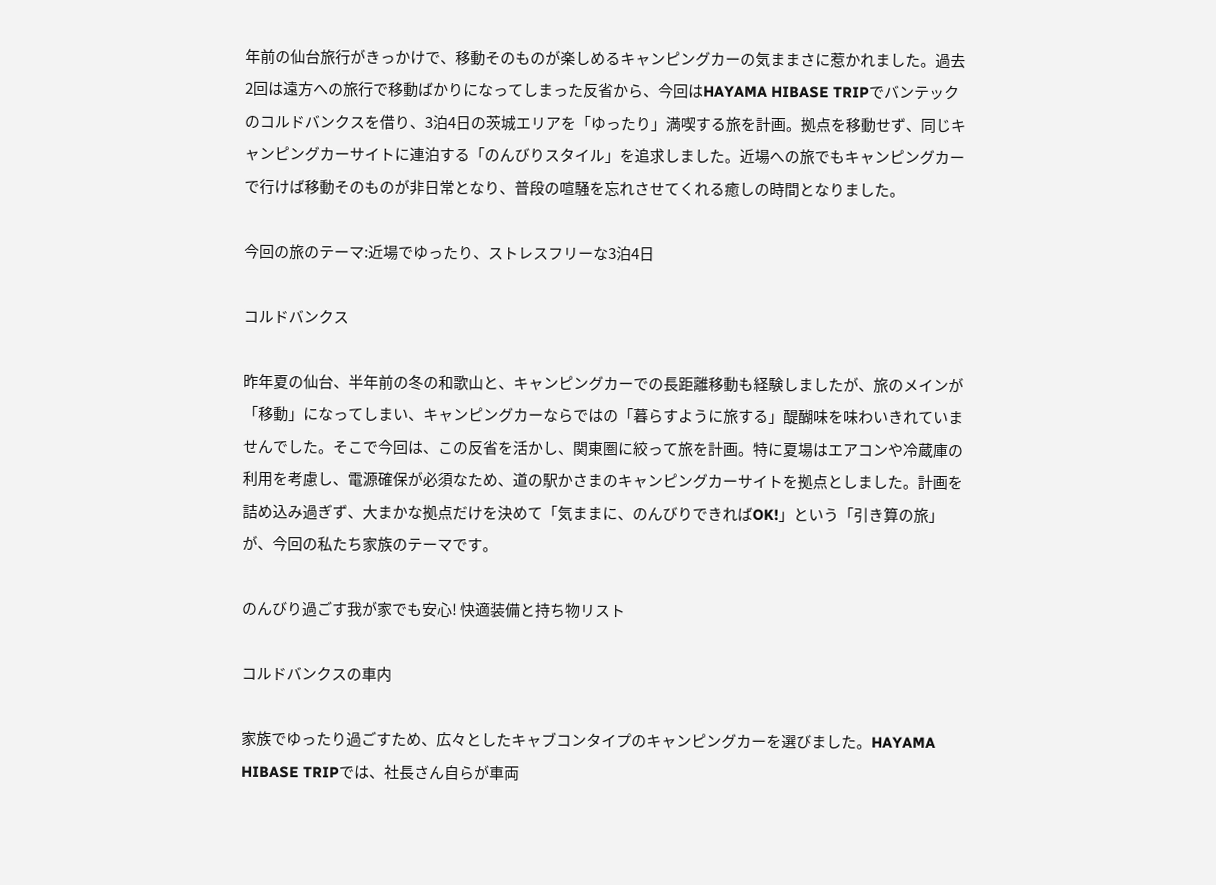年前の仙台旅行がきっかけで、移動そのものが楽しめるキャンピングカーの気ままさに惹かれました。過去2回は遠方への旅行で移動ばかりになってしまった反省から、今回はHAYAMA HIBASE TRIPでバンテックのコルドバンクスを借り、3泊4日の茨城エリアを「ゆったり」満喫する旅を計画。拠点を移動せず、同じキャンピングカーサイトに連泊する「のんびりスタイル」を追求しました。近場への旅でもキャンピングカーで行けば移動そのものが非日常となり、普段の喧騒を忘れさせてくれる癒しの時間となりました。

今回の旅のテーマ:近場でゆったり、ストレスフリーな3泊4日

コルドバンクス

昨年夏の仙台、半年前の冬の和歌山と、キャンピングカーでの長距離移動も経験しましたが、旅のメインが「移動」になってしまい、キャンピングカーならではの「暮らすように旅する」醍醐味を味わいきれていませんでした。そこで今回は、この反省を活かし、関東圏に絞って旅を計画。特に夏場はエアコンや冷蔵庫の利用を考慮し、電源確保が必須なため、道の駅かさまのキャンピングカーサイトを拠点としました。計画を詰め込み過ぎず、大まかな拠点だけを決めて「気ままに、のんびりできればOK!」という「引き算の旅」が、今回の私たち家族のテーマです。

のんびり過ごす我が家でも安心! 快適装備と持ち物リスト

コルドバンクスの車内

家族でゆったり過ごすため、広々としたキャブコンタイプのキャンピングカーを選びました。HAYAMA HIBASE TRIPでは、社長さん自らが車両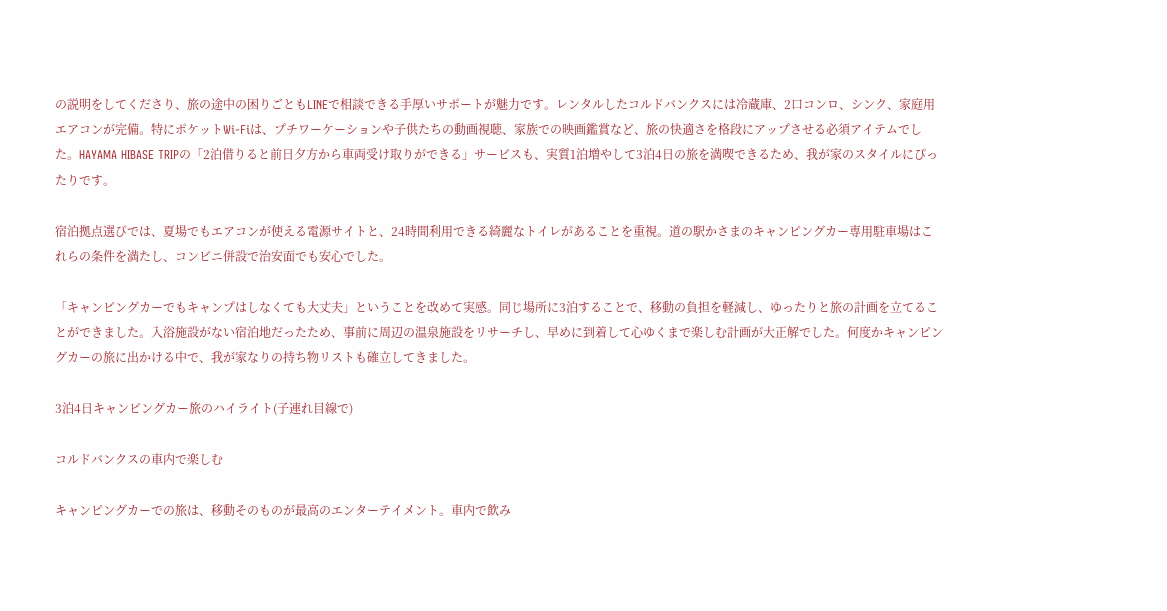の説明をしてくださり、旅の途中の困りごともLINEで相談できる手厚いサポートが魅力です。レンタルしたコルドバンクスには冷蔵庫、2口コンロ、シンク、家庭用エアコンが完備。特にポケットWi-Fiは、プチワーケーションや子供たちの動画視聴、家族での映画鑑賞など、旅の快適さを格段にアップさせる必須アイテムでした。HAYAMA HIBASE TRIPの「2泊借りると前日夕方から車両受け取りができる」サービスも、実質1泊増やして3泊4日の旅を満喫できるため、我が家のスタイルにぴったりです。

宿泊拠点選びでは、夏場でもエアコンが使える電源サイトと、24時間利用できる綺麗なトイレがあることを重視。道の駅かさまのキャンピングカー専用駐車場はこれらの条件を満たし、コンビニ併設で治安面でも安心でした。

「キャンピングカーでもキャンプはしなくても大丈夫」ということを改めて実感。同じ場所に3泊することで、移動の負担を軽減し、ゆったりと旅の計画を立てることができました。入浴施設がない宿泊地だったため、事前に周辺の温泉施設をリサーチし、早めに到着して心ゆくまで楽しむ計画が大正解でした。何度かキャンピングカーの旅に出かける中で、我が家なりの持ち物リストも確立してきました。

3泊4日キャンピングカー旅のハイライト(子連れ目線で)

コルドバンクスの車内で楽しむ

キャンピングカーでの旅は、移動そのものが最高のエンターテイメント。車内で飲み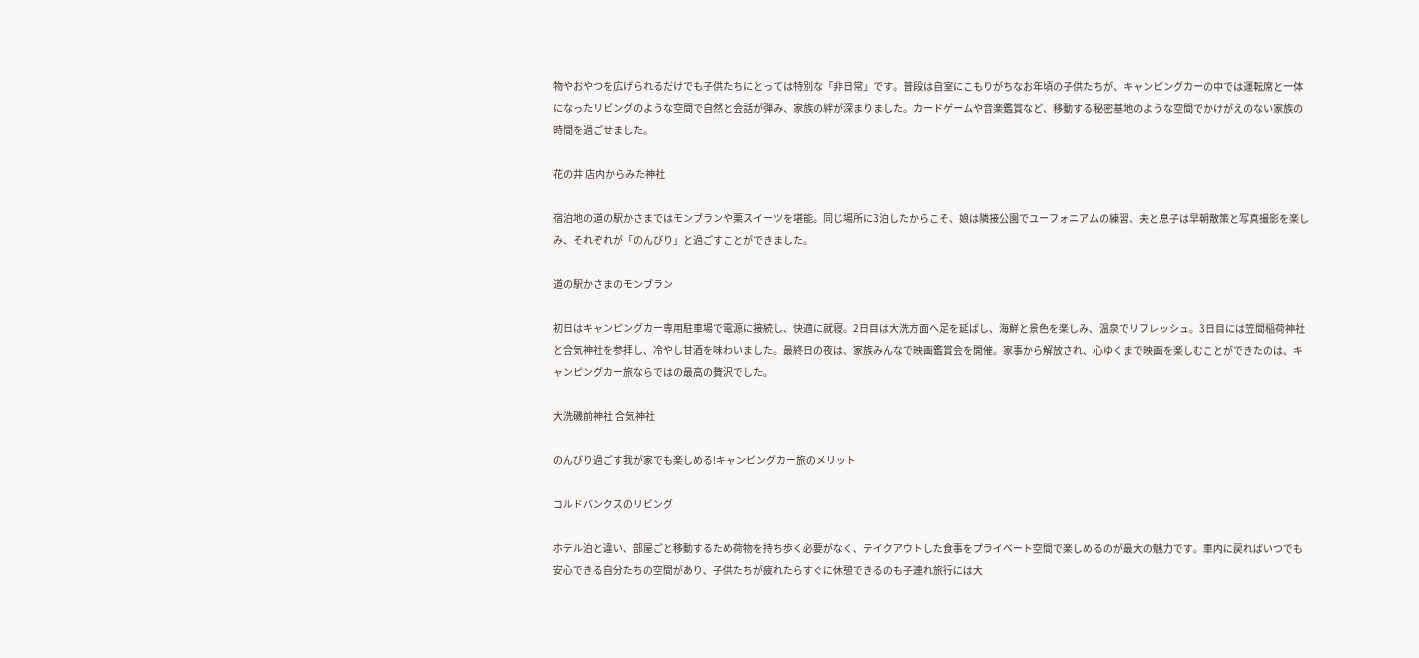物やおやつを広げられるだけでも子供たちにとっては特別な「非日常」です。普段は自室にこもりがちなお年頃の子供たちが、キャンピングカーの中では運転席と一体になったリビングのような空間で自然と会話が弾み、家族の絆が深まりました。カードゲームや音楽鑑賞など、移動する秘密基地のような空間でかけがえのない家族の時間を過ごせました。

花の井 店内からみた神社

宿泊地の道の駅かさまではモンブランや栗スイーツを堪能。同じ場所に3泊したからこそ、娘は隣接公園でユーフォニアムの練習、夫と息子は早朝散策と写真撮影を楽しみ、それぞれが「のんびり」と過ごすことができました。

道の駅かさまのモンブラン

初日はキャンピングカー専用駐車場で電源に接続し、快適に就寝。2日目は大洗方面へ足を延ばし、海鮮と景色を楽しみ、温泉でリフレッシュ。3日目には笠間稲荷神社と合気神社を参拝し、冷やし甘酒を味わいました。最終日の夜は、家族みんなで映画鑑賞会を開催。家事から解放され、心ゆくまで映画を楽しむことができたのは、キャンピングカー旅ならではの最高の贅沢でした。

大洗磯前神社 合気神社

のんびり過ごす我が家でも楽しめる!キャンピングカー旅のメリット

コルドバンクスのリビング

ホテル泊と違い、部屋ごと移動するため荷物を持ち歩く必要がなく、テイクアウトした食事をプライベート空間で楽しめるのが最大の魅力です。車内に戻ればいつでも安心できる自分たちの空間があり、子供たちが疲れたらすぐに休憩できるのも子連れ旅行には大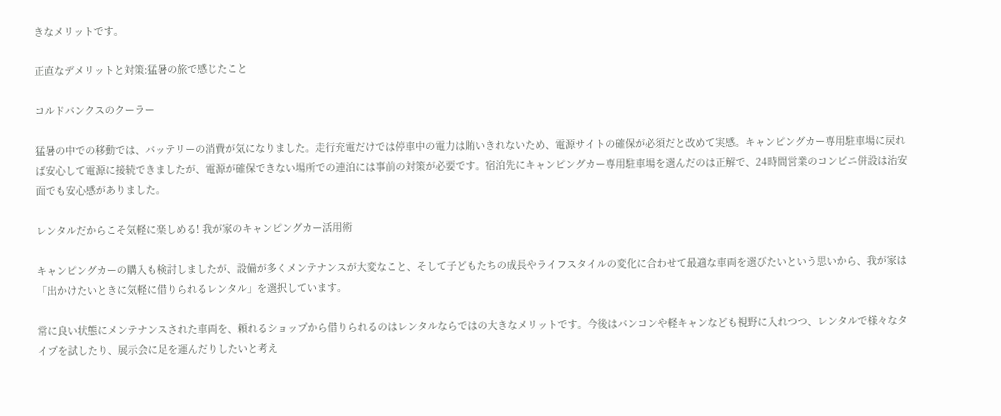きなメリットです。

正直なデメリットと対策:猛暑の旅で感じたこと

コルドバンクスのクーラー

猛暑の中での移動では、バッテリーの消費が気になりました。走行充電だけでは停車中の電力は賄いきれないため、電源サイトの確保が必須だと改めて実感。キャンピングカー専用駐車場に戻れば安心して電源に接続できましたが、電源が確保できない場所での連泊には事前の対策が必要です。宿泊先にキャンピングカー専用駐車場を選んだのは正解で、24時間営業のコンビニ併設は治安面でも安心感がありました。

レンタルだからこそ気軽に楽しめる! 我が家のキャンピングカー活用術

キャンピングカーの購入も検討しましたが、設備が多くメンテナンスが大変なこと、そして子どもたちの成長やライフスタイルの変化に合わせて最適な車両を選びたいという思いから、我が家は「出かけたいときに気軽に借りられるレンタル」を選択しています。

常に良い状態にメンテナンスされた車両を、頼れるショップから借りられるのはレンタルならではの大きなメリットです。今後はバンコンや軽キャンなども視野に入れつつ、レンタルで様々なタイプを試したり、展示会に足を運んだりしたいと考え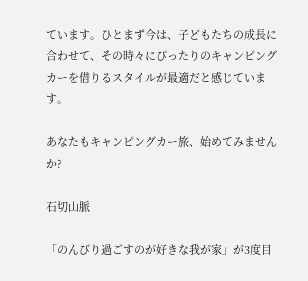ています。ひとまず今は、子どもたちの成長に合わせて、その時々にぴったりのキャンピングカーを借りるスタイルが最適だと感じています。

あなたもキャンピングカー旅、始めてみませんか?

石切山脈

「のんびり過ごすのが好きな我が家」が3度目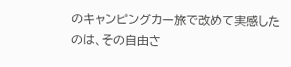のキャンピングカー旅で改めて実感したのは、その自由さ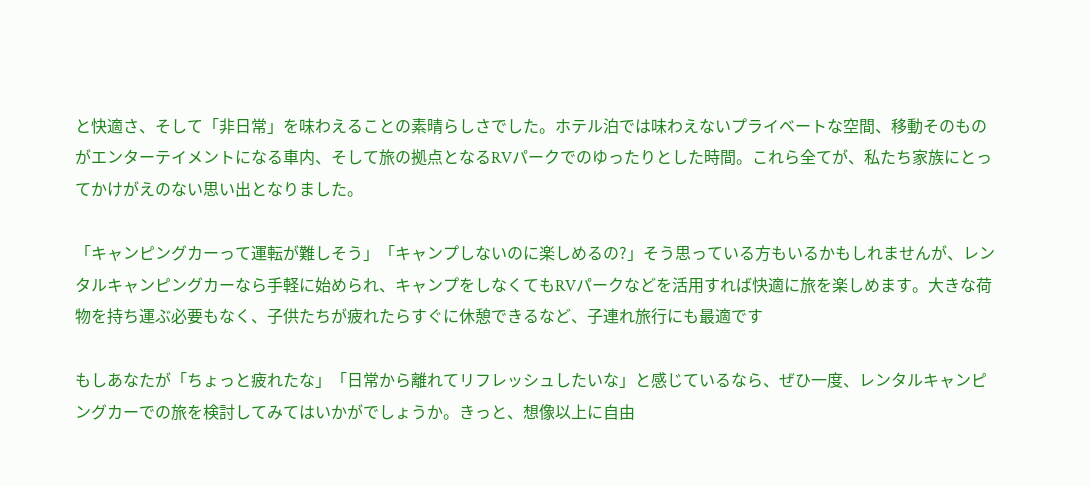と快適さ、そして「非日常」を味わえることの素晴らしさでした。ホテル泊では味わえないプライベートな空間、移動そのものがエンターテイメントになる車内、そして旅の拠点となるRVパークでのゆったりとした時間。これら全てが、私たち家族にとってかけがえのない思い出となりました。

「キャンピングカーって運転が難しそう」「キャンプしないのに楽しめるの?」そう思っている方もいるかもしれませんが、レンタルキャンピングカーなら手軽に始められ、キャンプをしなくてもRVパークなどを活用すれば快適に旅を楽しめます。大きな荷物を持ち運ぶ必要もなく、子供たちが疲れたらすぐに休憩できるなど、子連れ旅行にも最適です

もしあなたが「ちょっと疲れたな」「日常から離れてリフレッシュしたいな」と感じているなら、ぜひ一度、レンタルキャンピングカーでの旅を検討してみてはいかがでしょうか。きっと、想像以上に自由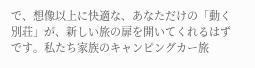で、想像以上に快適な、あなただけの「動く別荘」が、新しい旅の扉を開いてくれるはずです。私たち家族のキャンピングカー旅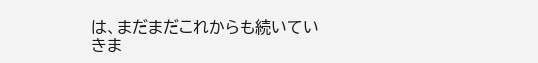は、まだまだこれからも続いていきま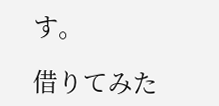す。

借りてみた